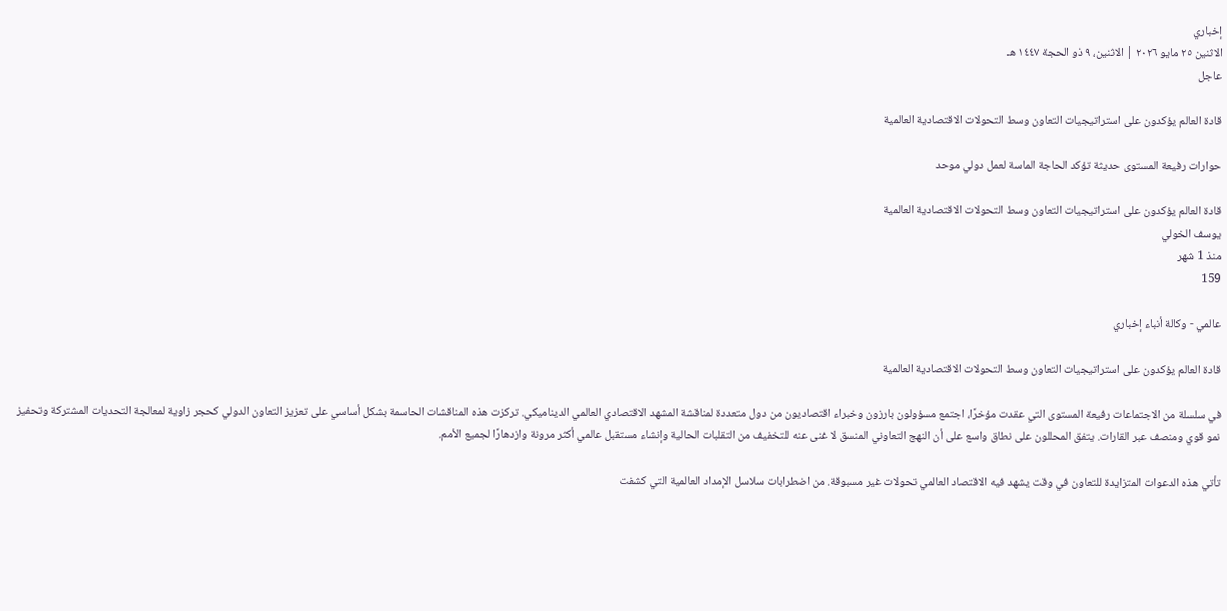إخباري
الاثنين ٢٥ مايو ٢٠٢٦ | الاثنين، ٩ ذو الحجة ١٤٤٧ هـ
عاجل

قادة العالم يؤكدون على استراتيجيات التعاون وسط التحولات الاقتصادية العالمية

حوارات رفيعة المستوى حديثة تؤكد الحاجة الماسة لعمل دولي موحد

قادة العالم يؤكدون على استراتيجيات التعاون وسط التحولات الاقتصادية العالمية
يوسف الخولي
منذ 1 شهر
159

عالمي - وكالة أنباء إخباري

قادة العالم يؤكدون على استراتيجيات التعاون وسط التحولات الاقتصادية العالمية

في سلسلة من الاجتماعات رفيعة المستوى التي عقدت مؤخرًا، اجتمع مسؤولون بارزون وخبراء اقتصاديون من دول متعددة لمناقشة المشهد الاقتصادي العالمي الديناميكي. تركزت هذه المناقشات الحاسمة بشكل أساسي على تعزيز التعاون الدولي كحجر زاوية لمعالجة التحديات المشتركة وتحفيز نمو قوي ومنصف عبر القارات. يتفق المحللون على نطاق واسع على أن النهج التعاوني المنسق لا غنى عنه للتخفيف من التقلبات الحالية وإنشاء مستقبل عالمي أكثر مرونة وازدهارًا لجميع الأمم.

تأتي هذه الدعوات المتزايدة للتعاون في وقت يشهد فيه الاقتصاد العالمي تحولات غير مسبوقة. من اضطرابات سلاسل الإمداد العالمية التي كشفت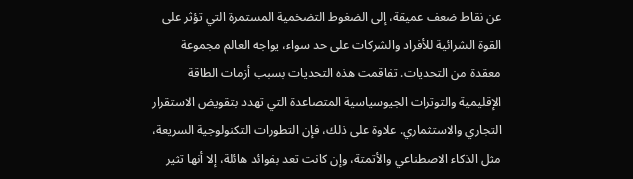عن نقاط ضعف عميقة، إلى الضغوط التضخمية المستمرة التي تؤثر على القوة الشرائية للأفراد والشركات على حد سواء، يواجه العالم مجموعة معقدة من التحديات. تفاقمت هذه التحديات بسبب أزمات الطاقة الإقليمية والتوترات الجيوسياسية المتصاعدة التي تهدد بتقويض الاستقرار التجاري والاستثماري. علاوة على ذلك، فإن التطورات التكنولوجية السريعة، مثل الذكاء الاصطناعي والأتمتة، وإن كانت تعد بفوائد هائلة، إلا أنها تثير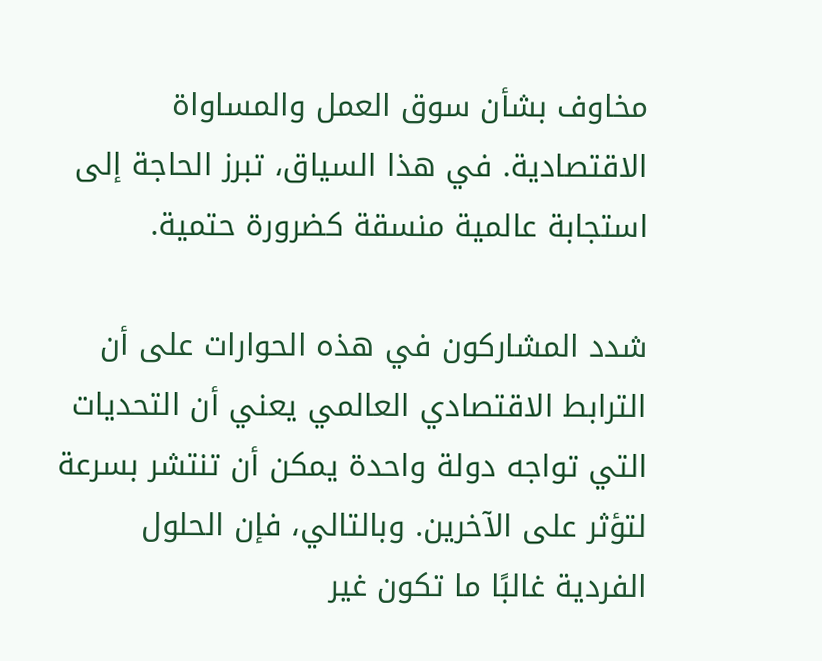مخاوف بشأن سوق العمل والمساواة الاقتصادية. في هذا السياق، تبرز الحاجة إلى استجابة عالمية منسقة كضرورة حتمية.

شدد المشاركون في هذه الحوارات على أن الترابط الاقتصادي العالمي يعني أن التحديات التي تواجه دولة واحدة يمكن أن تنتشر بسرعة لتؤثر على الآخرين. وبالتالي، فإن الحلول الفردية غالبًا ما تكون غير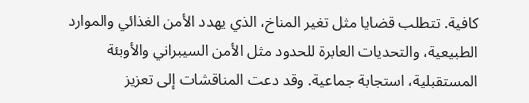كافية. تتطلب قضايا مثل تغير المناخ، الذي يهدد الأمن الغذائي والموارد الطبيعية، والتحديات العابرة للحدود مثل الأمن السيبراني والأوبئة المستقبلية، استجابة جماعية. وقد دعت المناقشات إلى تعزيز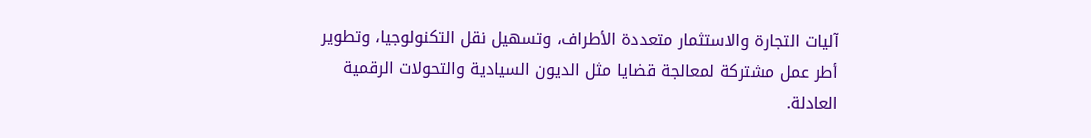آليات التجارة والاستثمار متعددة الأطراف، وتسهيل نقل التكنولوجيا، وتطوير أطر عمل مشتركة لمعالجة قضايا مثل الديون السيادية والتحولات الرقمية العادلة.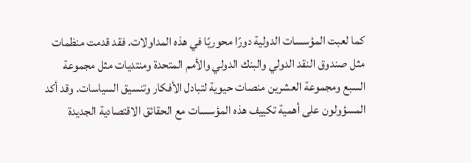كما لعبت المؤسسات الدولية دورًا محوريًا في هذه المداولات. فقد قدمت منظمات مثل صندوق النقد الدولي والبنك الدولي والأمم المتحدة ومنتديات مثل مجموعة السبع ومجموعة العشرين منصات حيوية لتبادل الأفكار وتنسيق السياسات. وقد أكد المسؤولون على أهمية تكييف هذه المؤسسات مع الحقائق الاقتصادية الجديدة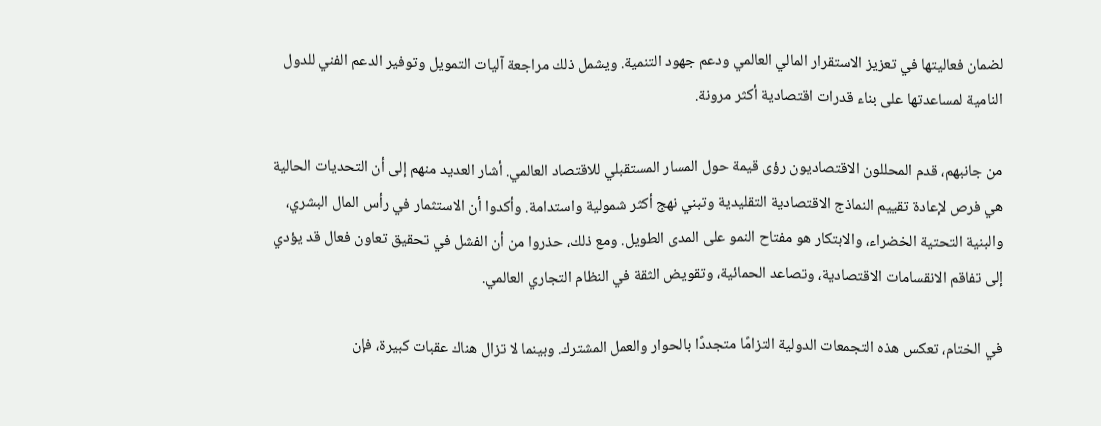لضمان فعاليتها في تعزيز الاستقرار المالي العالمي ودعم جهود التنمية. ويشمل ذلك مراجعة آليات التمويل وتوفير الدعم الفني للدول النامية لمساعدتها على بناء قدرات اقتصادية أكثر مرونة.

من جانبهم، قدم المحللون الاقتصاديون رؤى قيمة حول المسار المستقبلي للاقتصاد العالمي. أشار العديد منهم إلى أن التحديات الحالية هي فرص لإعادة تقييم النماذج الاقتصادية التقليدية وتبني نهج أكثر شمولية واستدامة. وأكدوا أن الاستثمار في رأس المال البشري، والبنية التحتية الخضراء، والابتكار هو مفتاح النمو على المدى الطويل. ومع ذلك، حذروا من أن الفشل في تحقيق تعاون فعال قد يؤدي إلى تفاقم الانقسامات الاقتصادية، وتصاعد الحمائية، وتقويض الثقة في النظام التجاري العالمي.

في الختام، تعكس هذه التجمعات الدولية التزامًا متجددًا بالحوار والعمل المشترك. وبينما لا تزال هناك عقبات كبيرة، فإن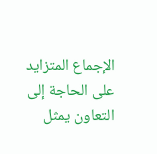الإجماع المتزايد على الحاجة إلى التعاون يمثل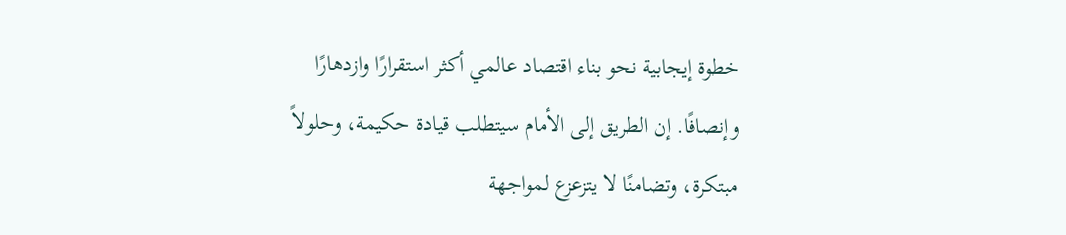خطوة إيجابية نحو بناء اقتصاد عالمي أكثر استقرارًا وازدهارًا وإنصافًا. إن الطريق إلى الأمام سيتطلب قيادة حكيمة، وحلولاً مبتكرة، وتضامنًا لا يتزعزع لمواجهة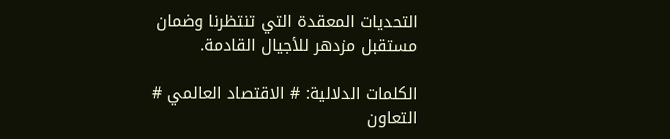التحديات المعقدة التي تنتظرنا وضمان مستقبل مزدهر للأجيال القادمة.

الكلمات الدلالية: # الاقتصاد العالمي # التعاون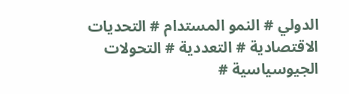الدولي # النمو المستدام # التحديات الاقتصادية # التعددية # التحولات الجيوسياسية #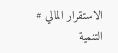الاستقرار المالي # التنمية